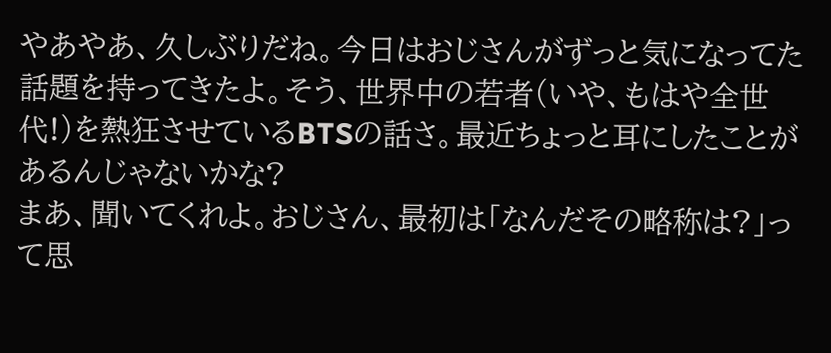やあやあ、久しぶりだね。今日はおじさんがずっと気になってた話題を持ってきたよ。そう、世界中の若者(いや、もはや全世代!)を熱狂させているBTSの話さ。最近ちょっと耳にしたことがあるんじゃないかな?
まあ、聞いてくれよ。おじさん、最初は「なんだその略称は?」って思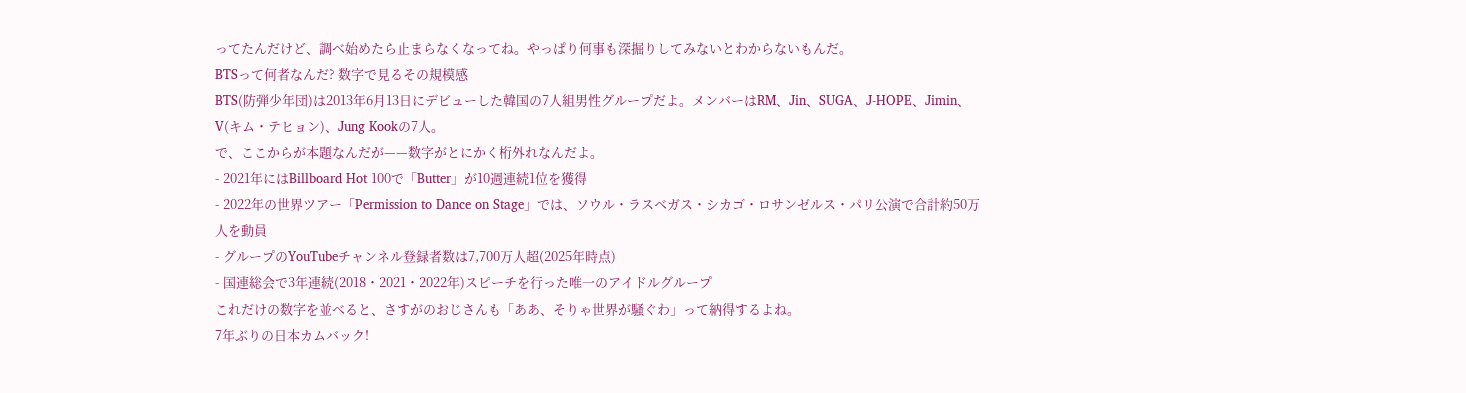ってたんだけど、調べ始めたら止まらなくなってね。やっぱり何事も深掘りしてみないとわからないもんだ。
BTSって何者なんだ? 数字で見るその規模感
BTS(防弾少年団)は2013年6月13日にデビューした韓国の7人組男性グループだよ。メンバーはRM、Jin、SUGA、J-HOPE、Jimin、V(キム・テヒョン)、Jung Kookの7人。
で、ここからが本題なんだが——数字がとにかく桁外れなんだよ。
- 2021年にはBillboard Hot 100で「Butter」が10週連続1位を獲得
- 2022年の世界ツアー「Permission to Dance on Stage」では、ソウル・ラスベガス・シカゴ・ロサンゼルス・パリ公演で合計約50万人を動員
- グループのYouTubeチャンネル登録者数は7,700万人超(2025年時点)
- 国連総会で3年連続(2018・2021・2022年)スピーチを行った唯一のアイドルグループ
これだけの数字を並べると、さすがのおじさんも「ああ、そりゃ世界が騒ぐわ」って納得するよね。
7年ぶりの日本カムバック!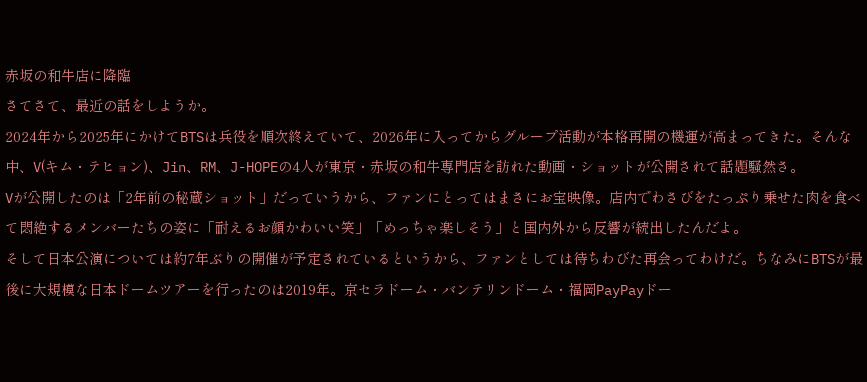赤坂の和牛店に降臨
さてさて、最近の話をしようか。
2024年から2025年にかけてBTSは兵役を順次終えていて、2026年に入ってからグループ活動が本格再開の機運が高まってきた。そんな中、V(キム・テヒョン)、Jin、RM、J-HOPEの4人が東京・赤坂の和牛専門店を訪れた動画・ショットが公開されて話題騒然さ。
Vが公開したのは「2年前の秘蔵ショット」だっていうから、ファンにとってはまさにお宝映像。店内でわさびをたっぷり乗せた肉を食べて悶絶するメンバーたちの姿に「耐えるお顔かわいい笑」「めっちゃ楽しそう」と国内外から反響が続出したんだよ。
そして日本公演については約7年ぶりの開催が予定されているというから、ファンとしては待ちわびた再会ってわけだ。ちなみにBTSが最後に大規模な日本ドームツアーを行ったのは2019年。京セラドーム・バンテリンドーム・福岡PayPayドー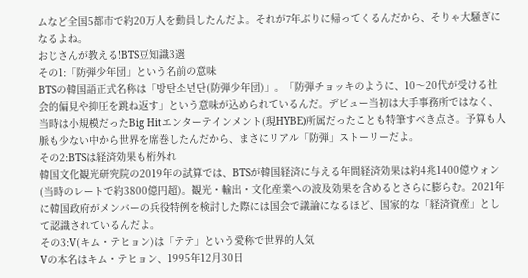ムなど全国5都市で約20万人を動員したんだよ。それが7年ぶりに帰ってくるんだから、そりゃ大騒ぎになるよね。
おじさんが教える!BTS豆知識3選
その1:「防弾少年団」という名前の意味
BTSの韓国語正式名称は「방탄소년단(防弾少年団)」。「防弾チョッキのように、10〜20代が受ける社会的偏見や抑圧を跳ね返す」という意味が込められているんだ。デビュー当初は大手事務所ではなく、当時は小規模だったBig Hitエンターテインメント(現HYBE)所属だったことも特筆すべき点さ。予算も人脈も少ない中から世界を席巻したんだから、まさにリアル「防弾」ストーリーだよ。
その2:BTSは経済効果も桁外れ
韓国文化観光研究院の2019年の試算では、BTSが韓国経済に与える年間経済効果は約4兆1400億ウォン(当時のレートで約3800億円超)。観光・輸出・文化産業への波及効果を含めるとさらに膨らむ。2021年に韓国政府がメンバーの兵役特例を検討した際には国会で議論になるほど、国家的な「経済資産」として認識されているんだよ。
その3:V(キム・テヒョン)は「テテ」という愛称で世界的人気
Vの本名はキム・テヒョン、1995年12月30日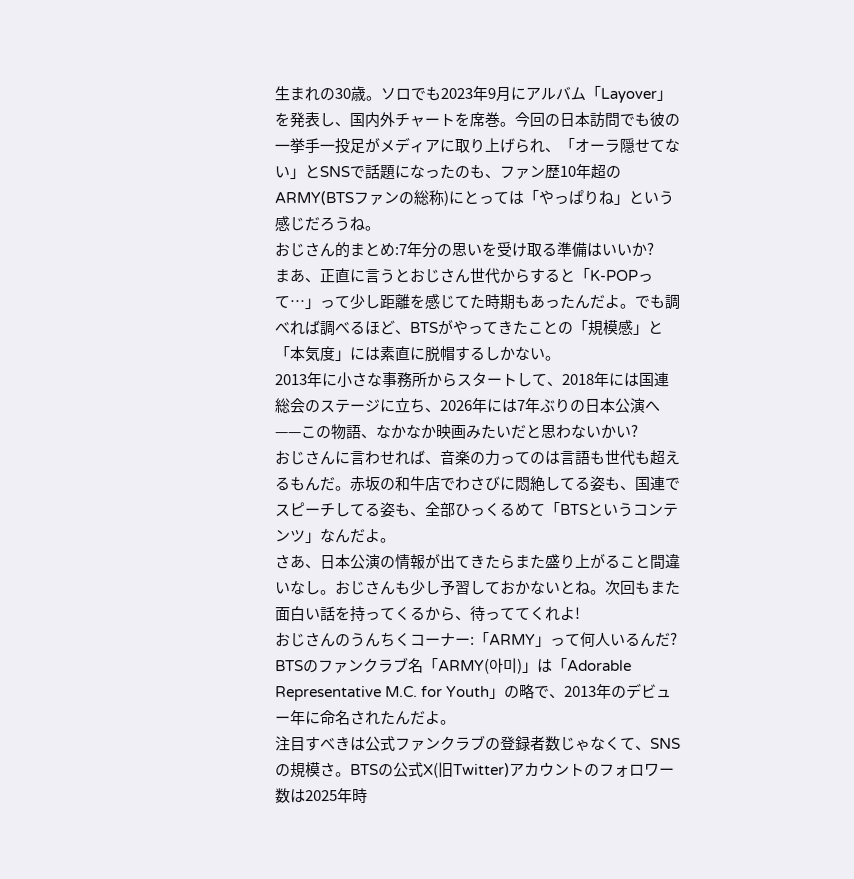生まれの30歳。ソロでも2023年9月にアルバム「Layover」を発表し、国内外チャートを席巻。今回の日本訪問でも彼の一挙手一投足がメディアに取り上げられ、「オーラ隠せてない」とSNSで話題になったのも、ファン歴10年超のARMY(BTSファンの総称)にとっては「やっぱりね」という感じだろうね。
おじさん的まとめ:7年分の思いを受け取る準備はいいか?
まあ、正直に言うとおじさん世代からすると「K-POPって…」って少し距離を感じてた時期もあったんだよ。でも調べれば調べるほど、BTSがやってきたことの「規模感」と「本気度」には素直に脱帽するしかない。
2013年に小さな事務所からスタートして、2018年には国連総会のステージに立ち、2026年には7年ぶりの日本公演へ——この物語、なかなか映画みたいだと思わないかい?
おじさんに言わせれば、音楽の力ってのは言語も世代も超えるもんだ。赤坂の和牛店でわさびに悶絶してる姿も、国連でスピーチしてる姿も、全部ひっくるめて「BTSというコンテンツ」なんだよ。
さあ、日本公演の情報が出てきたらまた盛り上がること間違いなし。おじさんも少し予習しておかないとね。次回もまた面白い話を持ってくるから、待っててくれよ!
おじさんのうんちくコーナー:「ARMY」って何人いるんだ?
BTSのファンクラブ名「ARMY(아미)」は「Adorable Representative M.C. for Youth」の略で、2013年のデビュー年に命名されたんだよ。
注目すべきは公式ファンクラブの登録者数じゃなくて、SNSの規模さ。BTSの公式X(旧Twitter)アカウントのフォロワー数は2025年時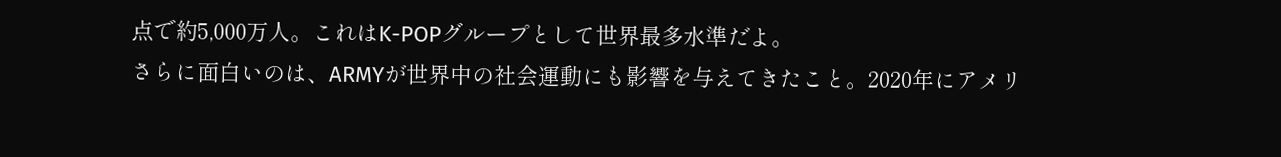点で約5,000万人。これはK-POPグループとして世界最多水準だよ。
さらに面白いのは、ARMYが世界中の社会運動にも影響を与えてきたこと。2020年にアメリ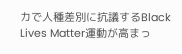カで人種差別に抗議するBlack Lives Matter運動が高まっ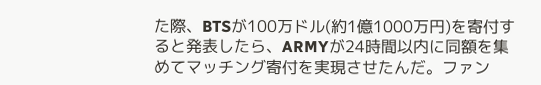た際、BTSが100万ドル(約1億1000万円)を寄付すると発表したら、ARMYが24時間以内に同額を集めてマッチング寄付を実現させたんだ。ファン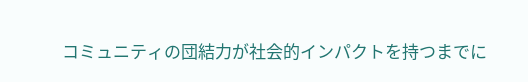コミュニティの団結力が社会的インパクトを持つまでに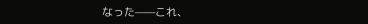なった——これ、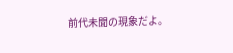前代未聞の現象だよ。